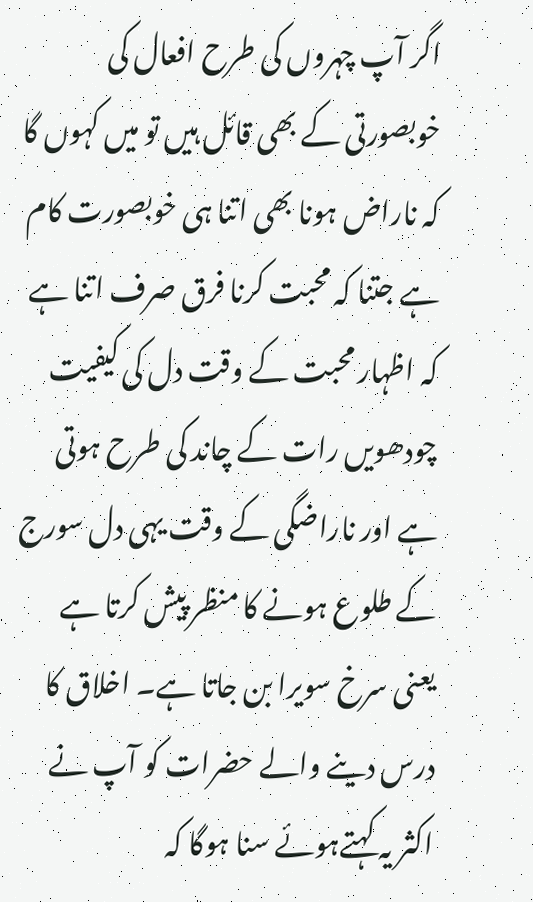اگر آپ چہروں کی طرح افعال کی خوبصورتی کے بھی قائل ہیں تو میں کہوں گا کہ ناراض ہونا بھی اتنا ہی خوبصورت کام ہے جتنا کہ محبت کرنا فرق صرف اتنا ہے کہ اظہار محبت کے وقت دل کی کیفیت چودھویں رات کے چاند کی طرح ہوتی ہے اور ناراضگی کے وقت یہی دل سورج کے طلوع ہونے کا منظر پیش کرتا ہے یعنی سرخ سویرا بن جاتا ہے۔ اخلاق کا درس دینے والے حضرات کو آپ نے اکثر یہ کہتےہوئے سنا ہوگا کہ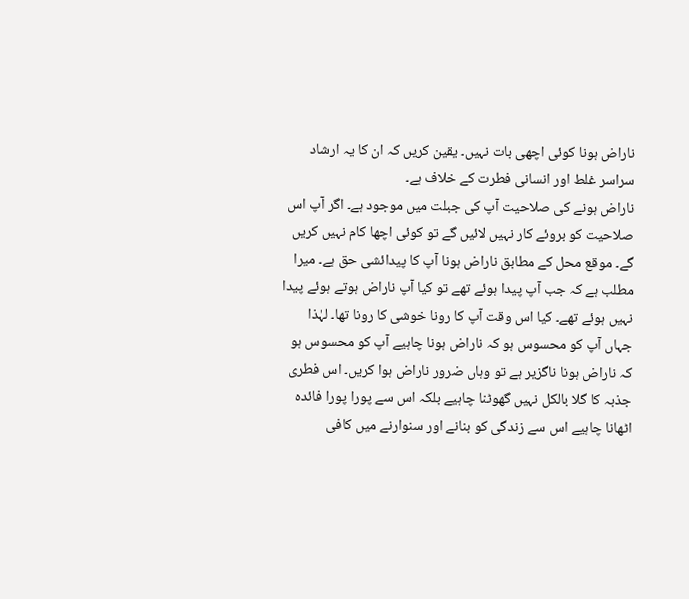ناراض ہونا کوئی اچھی بات نہیں۔ یقین کریں کہ ان کا یہ ارشاد سراسر غلط اور انسانی فطرت کے خلاف ہے۔
ناراض ہونے کی صلاحیت آپ کی جبلت میں موجود ہے۔ اگر آپ اس صلاحیت کو بروئے کار نہیں لائیں گے تو کوئی اچھا کام نہیں کریں گے۔ موقع محل کے مطابق ناراض ہونا آپ کا پیدائشی حق ہے۔ میرا مطلب ہے کہ جب آپ پیدا ہوئے تھے تو کیا آپ ناراض ہوتے ہوئے پیدا نہیں ہوئے تھے۔ کیا اس وقت آپ کا رونا خوشی کا رونا تھا۔ لہٰذا جہاں آپ کو محسوس ہو کہ ناراض ہونا چاہیے آپ کو محسوس ہو کہ ناراض ہونا ناگزیر ہے تو وہاں ضرور ناراض ہوا کریں۔ اس فطری جذبہ کا گلا بالکل نہیں گھوٹنا چاہیے بلکہ اس سے پورا پورا فائدہ اٹھانا چاہیے اس سے زندگی کو بنانے اور سنوارنے میں کافی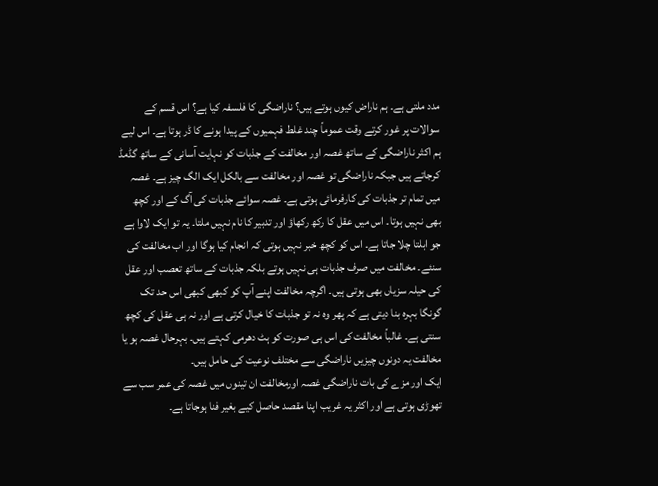مدد ملتی ہے۔ ہم ناراض کیوں ہوتے ہیں؟ ناراضگی کا فلسفہ کیا ہے؟ اس قسم کے سوالات پر غور کرتے وقت عموماً چند غلط فہمیوں کے پیدا ہونے کا ڈر ہوتا ہے۔ اس لیے ہم اکثر ناراضگی کے ساتھ غصہ اور مخالفت کے جذبات کو نہایت آسانی کے ساتھ گڈمڈ کرجاتے ہیں جبکہ ناراضگی تو غصہ اور مخالفت سے بالکل ایک الگ چیز ہے۔ غصہ میں تمام تر جذبات کی کارفرمائی ہوتی ہے۔ غصہ سوائے جذبات کی آگ کے اور کچھ بھی نہیں ہوتا۔ اس میں عقل کا رکھ رکھاؤ اور تدبیر کا نام نہیں ملتا۔ یہ تو ایک لاوا ہے جو ابلتا چلا جاتا ہے۔ اس کو کچھ خبر نہیں ہوتی کہ انجام کیا ہوگا اور اب مخالفت کی سنئے۔ مخالفت میں صرف جذبات ہی نہیں ہوتے بلکہ جذبات کے ساتھ تعصب اور عقل کی حیلہ سزیاں بھی ہوتی ہیں۔ اگرچہ مخالفت اپنے آپ کو کبھی کبھی اس حد تک گونگا بہرہ بنا دیتی ہے کہ پھر وہ نہ تو جذبات کا خیال کرتی ہے اور نہ ہی عقل کی کچھ سنتی ہے۔ غالباً مخالفت کی اس ہی صورت کو ہٹ دھرمی کہتے ہیں۔ بہرحال غصہ ہو یا مخالفت یہ دونوں چیزیں ناراضگی سے مختلف نوعیت کی حامل ہیں۔
ایک اور مزے کی بات ناراضگی غصہ اورمخالفت ان تینوں میں غصہ کی عمر سب سے تھوڑی ہوتی ہے اور اکثر یہ غریب اپنا مقصد حاصل کیے بغیر فنا ہوجاتا ہے۔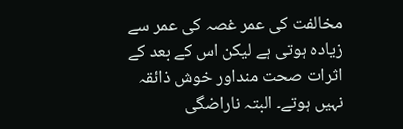مخالفت کی عمر غصہ کی عمر سے زیادہ ہوتی ہے لیکن اس کے بعد کے اثرات صحت منداور خوش ذائقہ نہیں ہوتے۔ البتہ ناراضگی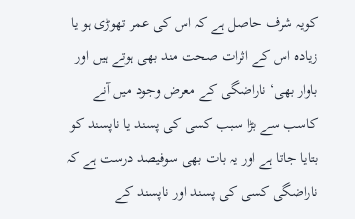کویہ شرف حاصل ہے کہ اس کی عمر تھوڑی ہو یا زیادہ اس کے اثرات صحت مند بھی ہوتے ہیں اور باوار بھی‘ ناراضگی کے معرض وجود میں آنے کاسب سے بڑا سبب کسی کی پسند یا ناپسند کو بتایا جاتا ہے اور یہ بات بھی سوفیصد درست ہے کہ ناراضگی کسی کی پسند اور ناپسند کے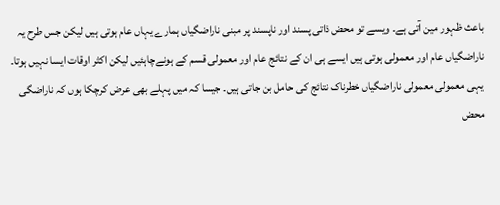باعث ظہور مین آتی ہے۔ ویسے تو محض ذاتی پسند اور ناپسند پر مبنی ناراضگیاں ہمارے یہاں عام ہوتی ہیں لیکن جس طرح یہ ناراضگیاں عام اور معمولی ہوتی ہیں ایسے ہی ان کے نتائج عام اور معمولی قسم کے ہونےچاہئیں لیکن اکثر اوقات ایسا نہیں ہوتا۔ یہی معمولی معمولی ناراضگیاں خطرناک نتائج کی حامل بن جاتی ہیں۔ جیسا کہ میں پہلے بھی عرض کرچکا ہوں کہ ناراضگی محض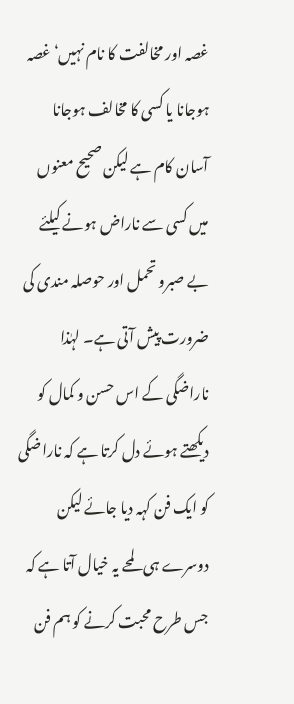غصہ اور مخالفت کا نام نہیں‘ غصہ ہوجانا یا کسی کا مخالف ہوجانا آسان کام ہے لیکن صحیح معنوں میں کسی سے ناراض ہونے کیلئے بے صبرو تحمل اور حوصلہ مندی کی ضرورت پیش آتی ہے۔ لہٰذا ناراضگی کے اس حسن و کمال کو دیکھتے ہوئے دل کرتا ہے کہ ناراضگی کو ایک فن کہہ دیا جائے لیکن دوسرے ہی لمحے یہ خیال آتا ہے کہ جس طرح محبت کرنے کو ہم فن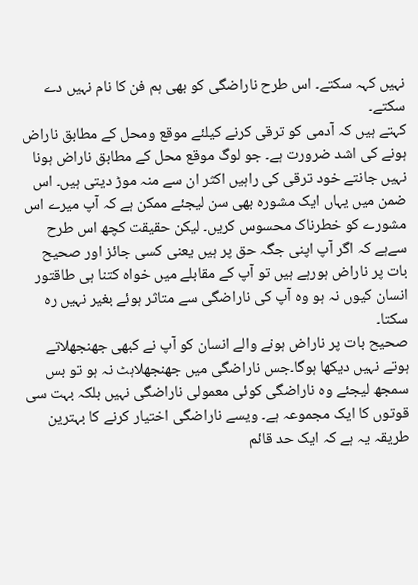نہیں کہہ سکتے۔ اس طرح ناراضگی کو بھی ہم فن کا نام نہیں دے سکتے۔
کہتے ہیں کہ آدمی کو ترقی کرنے کیلئے موقع ومحل کے مطابق ناراض ہونے کی اشد ضرورت ہے۔ جو لوگ موقع محل کے مطابق ناراض ہونا نہیں جانتے خود ترقی کی راہیں اکثر ان سے منہ موڑ دیتی ہیں۔ اس ضمن میں یہاں ایک مشورہ بھی سن لیجئے ممکن ہے کہ آپ میرے اس مشورے کو خطرناک محسوس کریں۔ لیکن حقیقت کچھ اس طرح سےہے کہ اگر آپ اپنی جگہ حق پر ہیں یعنی کسی جائز اور صحیح بات پر ناراض ہورہے ہیں تو آپ کے مقابلے میں خواہ کتنا ہی طاقتور انسان کیوں نہ ہو وہ آپ کی ناراضگی سے متاثر ہوئے بغیر نہیں رہ سکتا۔
صحیح بات پر ناراض ہونے والے انسان کو آپ نے کبھی جھنجھلاتے ہوتے نہیں دیکھا ہوگا۔جس ناراضگی میں جھنجھلاہٹ نہ ہو تو بس سمجھ لیجئے وہ ناراضگی کوئی معمولی ناراضگی نہیں بلکہ بہت سی قوتوں کا ایک مجموعہ ہے۔ ویسے ناراضگی اختیار کرنے کا بہترین طریقہ یہ ہے کہ ایک حد قائم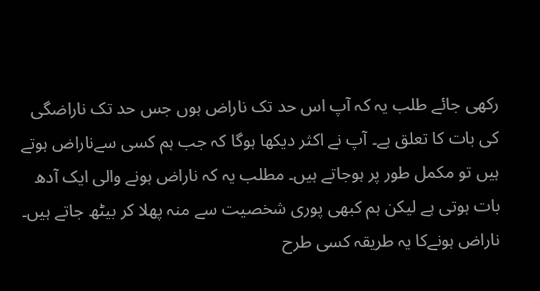رکھی جائے طلب یہ کہ آپ اس حد تک ناراض ہوں جس حد تک ناراضگی کی بات کا تعلق ہے۔ آپ نے اکثر دیکھا ہوگا کہ جب ہم کسی سےناراض ہوتے ہیں تو مکمل طور پر ہوجاتے ہیں۔ مطلب یہ کہ ناراض ہونے والی ایک آدھ بات ہوتی ہے لیکن ہم کبھی پوری شخصیت سے منہ پھلا کر بیٹھ جاتے ہیں۔ ناراض ہونےکا یہ طریقہ کسی طرح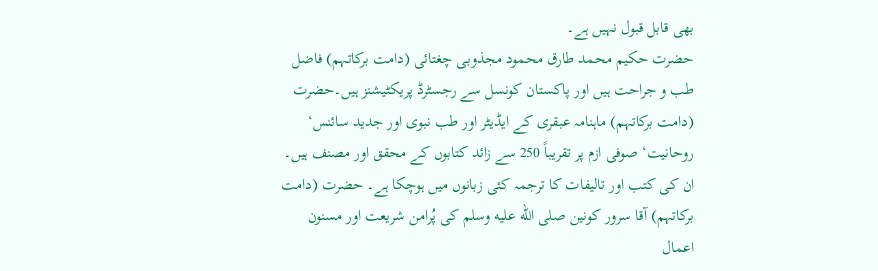بھی قابل قبول نہیں ہے۔
حضرت حکیم محمد طارق محمود مجذوبی چغتائی (دامت برکاتہم) فاضل طب و جراحت ہیں اور پاکستان کونسل سے رجسٹرڈ پریکٹیشنز ہیں۔حضرت (دامت برکاتہم) ماہنامہ عبقری کے ایڈیٹر اور طب نبوی اور جدید سائنس‘ روحانیت‘ صوفی ازم پر تقریباً 250 سے زائد کتابوں کے محقق اور مصنف ہیں۔ ان کی کتب اور تالیفات کا ترجمہ کئی زبانوں میں ہوچکا ہے۔ حضرت (دامت برکاتہم) آقا سرور کونین صلى الله عليه وسلم کی پُرامن شریعت اور مسنون اعمال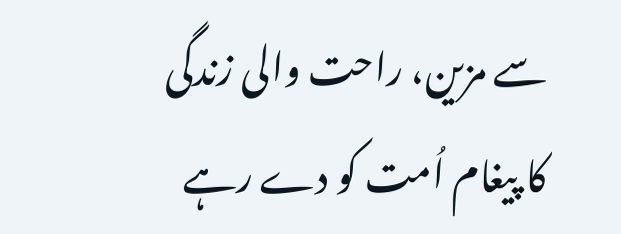سے مزین، راحت والی زندگی کا پیغام اُمت کو دے رہے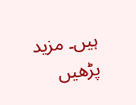ہیں۔ مزید پڑھیں